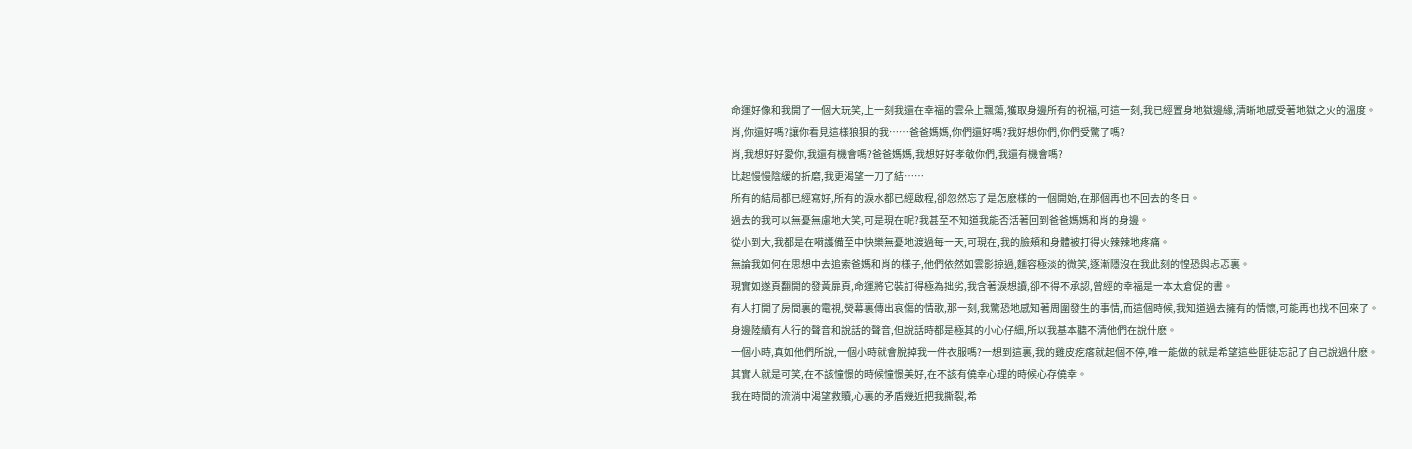命運好像和我開了一個大玩笑,上一刻我還在幸福的雲朵上飄蕩,獲取身邊所有的祝福,可這一刻,我已經置身地獄邊緣,清晰地感受著地獄之火的溫度。
肖,你還好嗎?讓你看見這樣狼狽的我……爸爸媽媽,你們還好嗎?我好想你們,你們受驚了嗎?
肖,我想好好愛你,我還有機會嗎?爸爸媽媽,我想好好孝敬你們,我還有機會嗎?
比起慢慢陰緩的折磨,我更渴望一刀了結……
所有的結局都已經寫好,所有的淚水都已經啟程,卻忽然忘了是怎麽樣的一個開始,在那個再也不回去的冬日。
過去的我可以無憂無慮地大笑,可是現在呢?我甚至不知道我能否活著回到爸爸媽媽和肖的身邊。
從小到大,我都是在嗬護備至中快樂無憂地渡過每一天,可現在,我的臉頰和身體被打得火辣辣地疼痛。
無論我如何在思想中去追索爸媽和肖的樣子,他們依然如雲影掠過,麵容極淡的微笑,逐漸隱沒在我此刻的惶恐與忐忑裏。
現實如遂頁翻開的發黃扉頁,命運將它裝訂得極為拙劣,我含著淚想讀,卻不得不承認,曾經的幸福是一本太倉促的書。
有人打開了房間裏的電視,熒幕裏傳出哀傷的情歌,那一刻,我驚恐地感知著周圍發生的事情,而這個時候,我知道過去擁有的情懷,可能再也找不回來了。
身邊陸續有人行的聲音和說話的聲音,但說話時都是極其的小心仔細,所以我基本聽不清他們在說什麽。
一個小時,真如他們所說,一個小時就會脫掉我一件衣服嗎?一想到這裏,我的雞皮疙瘩就起個不停,唯一能做的就是希望這些匪徒忘記了自己說過什麽。
其實人就是可笑,在不該憧憬的時候憧憬美好,在不該有僥幸心理的時候心存僥幸。
我在時間的流淌中渴望救贖,心裏的矛盾幾近把我撕裂,希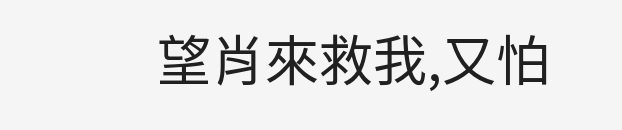望肖來救我,又怕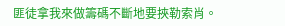匪徒拿我來做籌碼不斷地要挾勒索肖。